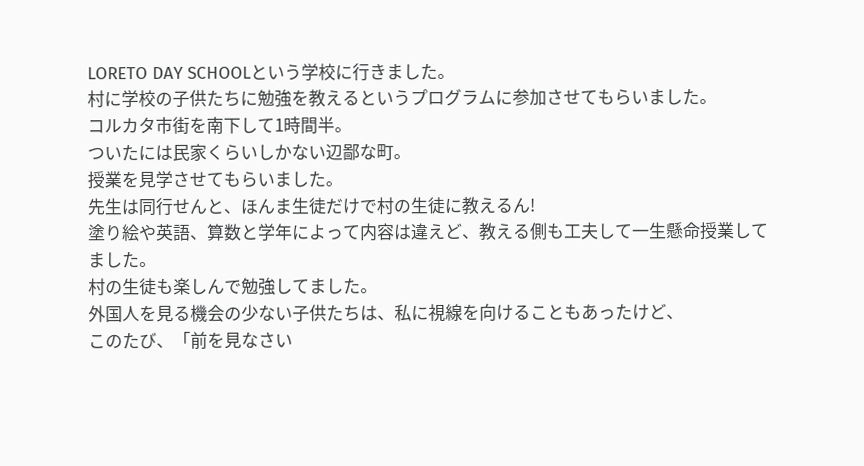LORETO DAY SCHOOLという学校に行きました。
村に学校の子供たちに勉強を教えるというプログラムに参加させてもらいました。
コルカタ市街を南下して1時間半。
ついたには民家くらいしかない辺鄙な町。
授業を見学させてもらいました。
先生は同行せんと、ほんま生徒だけで村の生徒に教えるん!
塗り絵や英語、算数と学年によって内容は違えど、教える側も工夫して一生懸命授業してました。
村の生徒も楽しんで勉強してました。
外国人を見る機会の少ない子供たちは、私に視線を向けることもあったけど、
このたび、「前を見なさい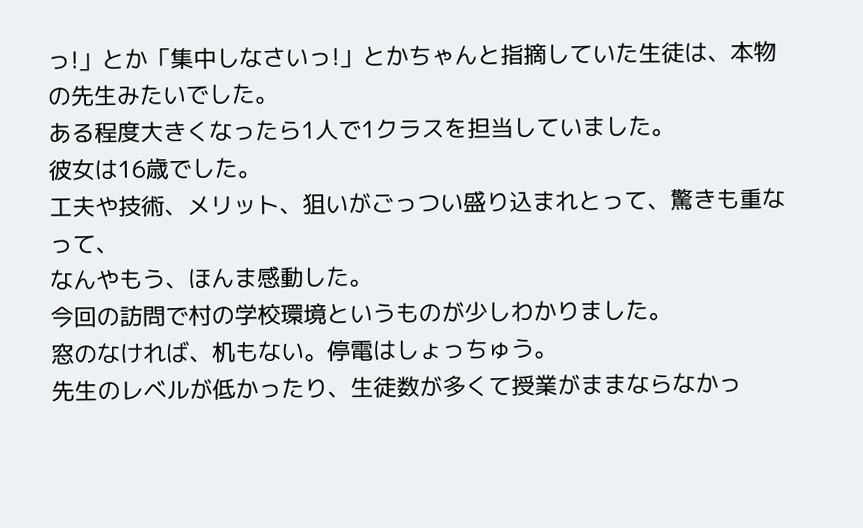っ!」とか「集中しなさいっ!」とかちゃんと指摘していた生徒は、本物の先生みたいでした。
ある程度大きくなったら1人で1クラスを担当していました。
彼女は16歳でした。
工夫や技術、メリット、狙いがごっつい盛り込まれとって、驚きも重なって、
なんやもう、ほんま感動した。
今回の訪問で村の学校環境というものが少しわかりました。
窓のなければ、机もない。停電はしょっちゅう。
先生のレベルが低かったり、生徒数が多くて授業がままならなかっ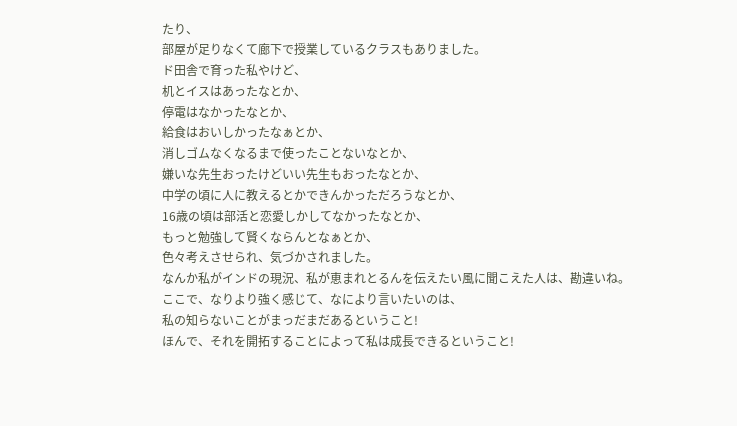たり、
部屋が足りなくて廊下で授業しているクラスもありました。
ド田舎で育った私やけど、
机とイスはあったなとか、
停電はなかったなとか、
給食はおいしかったなぁとか、
消しゴムなくなるまで使ったことないなとか、
嫌いな先生おったけどいい先生もおったなとか、
中学の頃に人に教えるとかできんかっただろうなとか、
16歳の頃は部活と恋愛しかしてなかったなとか、
もっと勉強して賢くならんとなぁとか、
色々考えさせられ、気づかされました。
なんか私がインドの現況、私が恵まれとるんを伝えたい風に聞こえた人は、勘違いね。
ここで、なりより強く感じて、なにより言いたいのは、
私の知らないことがまっだまだあるということ!
ほんで、それを開拓することによって私は成長できるということ!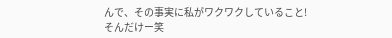んで、その事実に私がワクワクしていること!
そんだけー笑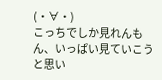(・∀・)
こっちでしか見れんもん、いっぱい見ていこうと思い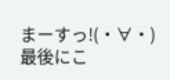まーすっ!(・∀・)
最後にこ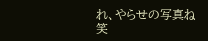れ、やらせの写真ね笑